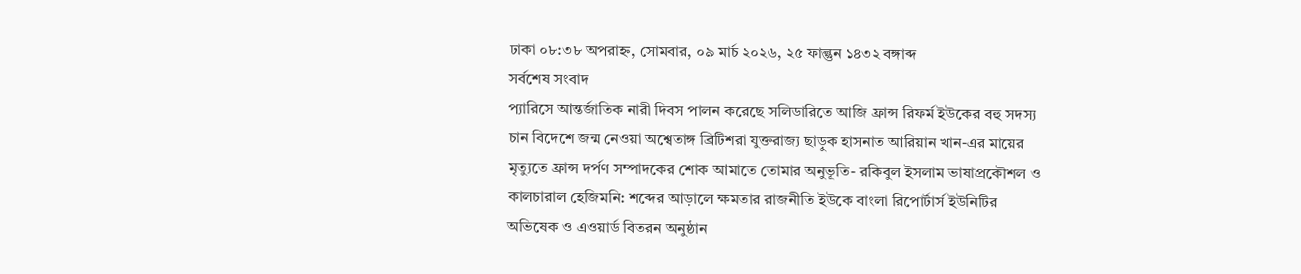ঢাকা ০৮:৩৮ অপরাহ্ন, সোমবার, ০৯ মার্চ ২০২৬, ২৫ ফাল্গুন ১৪৩২ বঙ্গাব্দ
সর্বশেষ সংবাদ
প্যারিসে আন্তর্জাতিক নারী দিবস পালন করেছে সলিডারিতে আজি ফ্রান্স রিফর্ম ইউকের বহু সদস্য চান বিদেশে জন্ম নেওয়া অশ্বেতাঙ্গ ব্রিটিশরা যুক্তরাজ্য ছাড়ুক হাসনাত আরিয়ান খান-এর মায়ের মৃত্যুতে ফ্রান্স দর্পণ সম্পাদকের শোক আমাতে তোমার অনুভূতি- রকিবুল ইসলাম ভাষাপ্রকৌশল ও কালচারাল হেজিমনি: শব্দের আড়ালে ক্ষমতার রাজনীতি ইউকে বাংলা রিপোর্টার্স ইউনিটির অভিষেক ও এওয়ার্ড বিতরন অনুষ্ঠান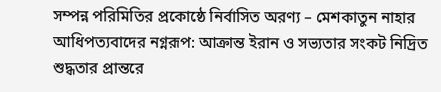সম্পন্ন পরিমিতির প্রকোষ্ঠে নির্বাসিত অরণ্য – মেশকাতুন নাহার আধিপত্যবাদের নগ্নরূপ: আক্রান্ত ইরান ও সভ্যতার সংকট নিদ্রিত শুদ্ধতার প্রান্তরে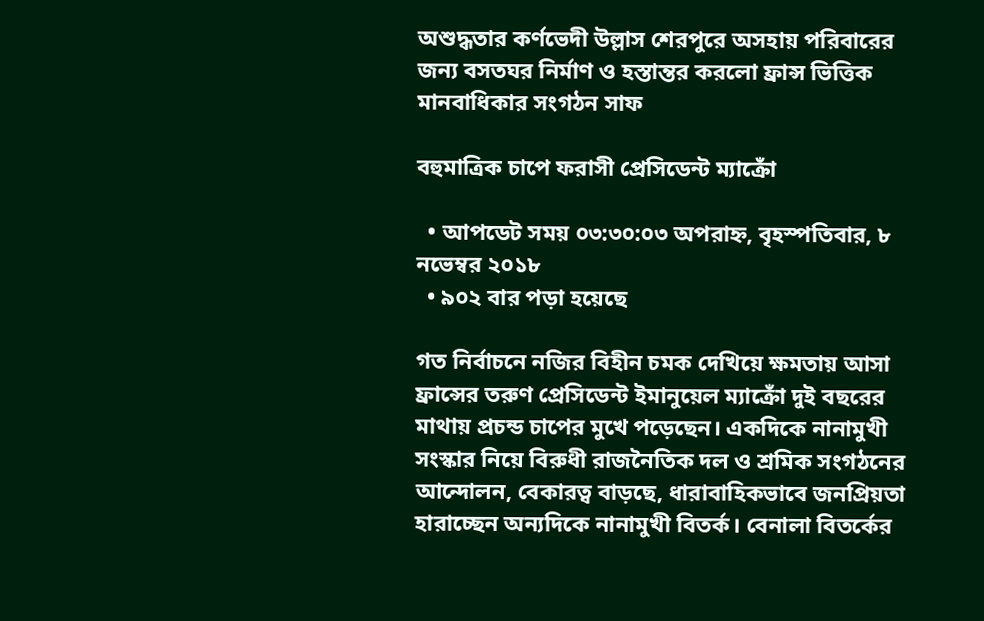অশুদ্ধতার কর্ণভেদী উল্লাস শেরপুরে অসহায় পরিবারের জন্য বসতঘর নির্মাণ ও হস্তান্তর করলো ফ্রান্স ভিত্তিক মানবাধিকার সংগঠন সাফ

বহুমাত্রিক চাপে ফরাসী প্রেসিডেন্ট ম্যাক্রোঁ

  • আপডেট সময় ০৩:৩০:০৩ অপরাহ্ন, বৃহস্পতিবার, ৮ নভেম্বর ২০১৮
  • ৯০২ বার পড়া হয়েছে

গত নির্বাচনে নজির বিহীন চমক দেখিয়ে ক্ষমতায় আসা ফ্রান্সের তরুণ প্রেসিডেন্ট ইমানুয়েল ম্যাক্রোঁ দুই বছরের মাথায় প্রচন্ড চাপের মুখে পড়েছেন। একদিকে নানামুখী সংস্কার নিয়ে বিরুধী রাজনৈতিক দল ও শ্রমিক সংগঠনের আন্দোলন, বেকারত্ব বাড়ছে, ধারাবাহিকভাবে জনপ্রিয়তা হারাচ্ছেন অন্যদিকে নানামুখী বিতর্ক। বেনালা বিতর্কের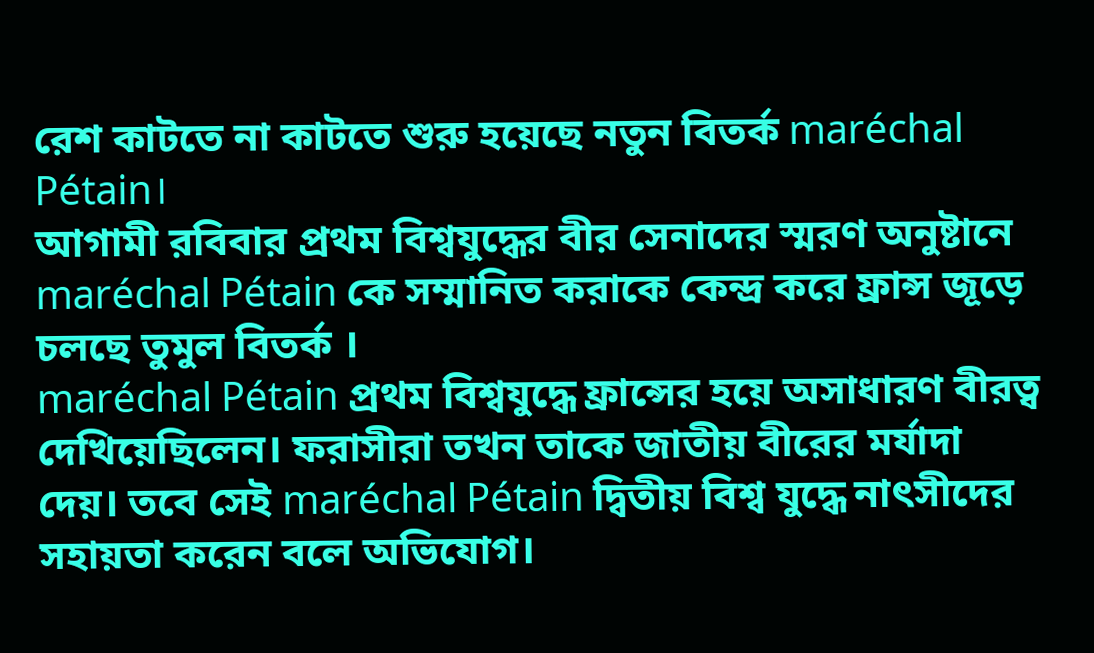রেশ কাটতে না কাটতে শুরু হয়েছে নতুন বিতর্ক maréchal Pétain।
আগামী রবিবার প্রথম বিশ্বযুদ্ধের বীর সেনাদের স্মরণ অনুষ্টানে maréchal Pétain কে সম্মানিত করাকে কেন্দ্র করে ফ্রান্স জূড়ে চলছে তুমুল বিতর্ক ।
maréchal Pétain প্রথম বিশ্বযুদ্ধে ফ্রান্সের হয়ে অসাধারণ বীরত্ব দেখিয়েছিলেন। ফরাসীরা তখন তাকে জাতীয় বীরের মর্যাদা দেয়। তবে সেই maréchal Pétain দ্বিতীয় বিশ্ব যুদ্ধে নাৎসীদের সহায়তা করেন বলে অভিযোগ।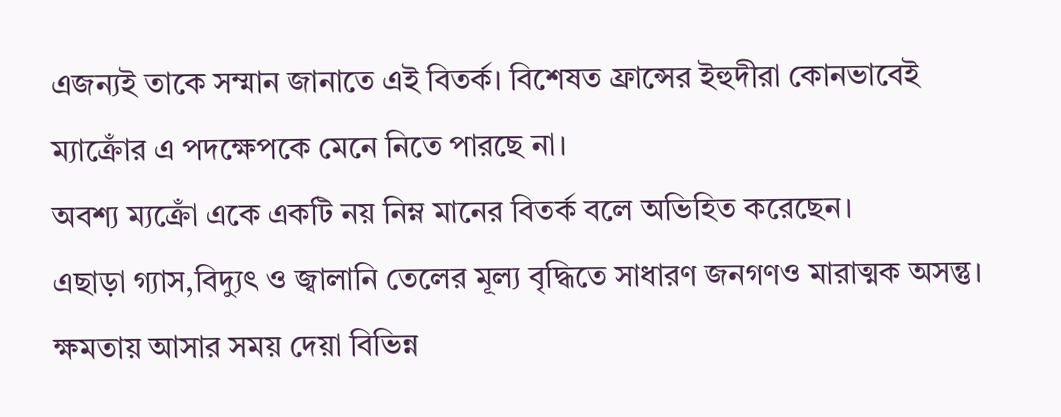এজন্যই তাকে সম্মান জানাতে এই বিতর্ক। বিশেষত ফ্রান্সের ইহুদীরা কোনভাবেই ম্যাক্রোঁর এ পদক্ষেপকে মেনে নিতে পারছে না।
অবশ্য ম্যক্রোঁ একে একটি নয় নিম্ন মানের বিতর্ক বলে অভিহিত করেছেন।
এছাড়া গ্যাস,বিদ্যুৎ ও জ্বালানি তেলের মূল্য বৃদ্ধিতে সাধারণ জনগণও মারাত্মক অসন্তু। ক্ষমতায় আসার সময় দেয়া বিভিন্ন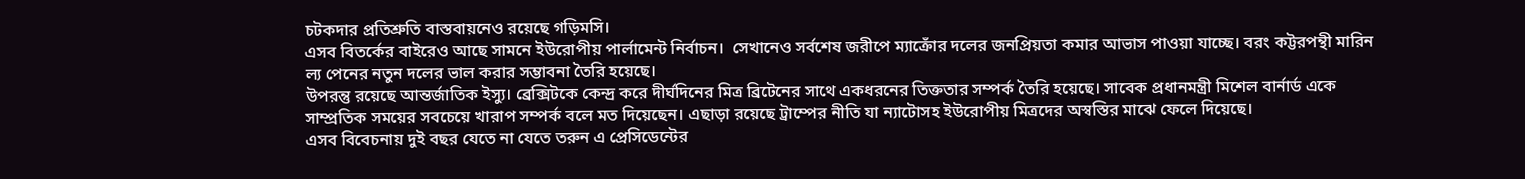চটকদার প্রতিশ্রুতি বাস্তবায়নেও রয়েছে গড়িমসি।
এসব বিতর্কের বাইরেও আছে সামনে ইউরোপীয় পার্লামেন্ট নির্বাচন।  সেখানেও সর্বশেষ জরীপে ম্যাক্রোঁর দলের জনপ্রিয়তা কমার আভাস পাওয়া যাচ্ছে। বরং কট্টরপন্থী মারিন ল্য পেনের নতুন দলের ভাল করার সম্ভাবনা তৈরি হয়েছে।
উপরন্তু রয়েছে আন্তর্জাতিক ইস্যু। ব্রেক্সিটকে কেন্দ্র করে দীর্ঘদিনের মিত্র ব্রিটেনের সাথে একধরনের তিক্ততার সম্পর্ক তৈরি হয়েছে। সাবেক প্রধানমন্ত্রী মিশেল বার্নার্ড একে সাম্প্রতিক সময়ের সবচেয়ে খারাপ সম্পর্ক বলে মত দিয়েছেন। এছাড়া রয়েছে ট্রাম্পের নীতি যা ন্যাটোসহ ইউরোপীয় মিত্রদের অস্বস্তির মাঝে ফেলে দিয়েছে।
এসব বিবেচনায় দুই বছর যেতে না যেতে তরুন এ প্রেসিডেন্টের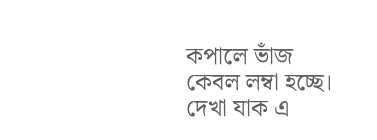কপালে ভাঁজ কেবল লম্বা হচ্ছে। দেখা যাক এ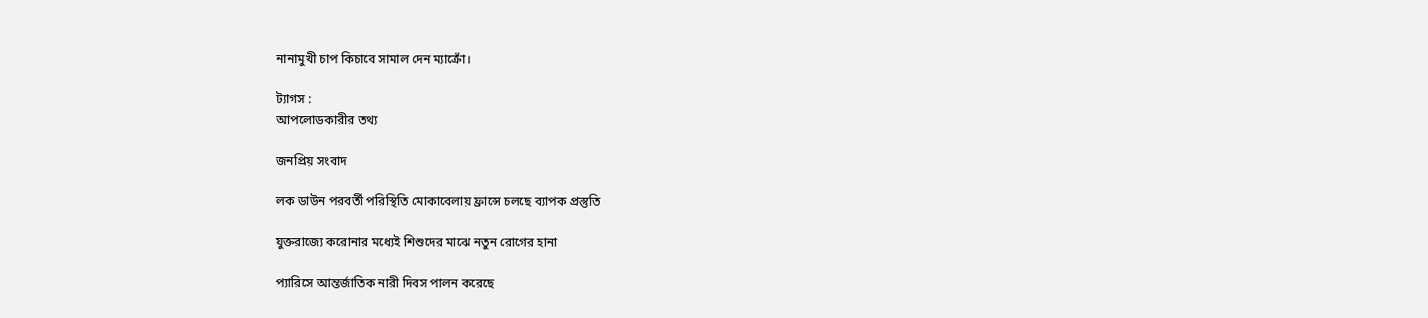নানামুখী চাপ কিচাবে সামাল দেন ম্যাক্রোঁ।

ট্যাগস :
আপলোডকারীর তথ্য

জনপ্রিয় সংবাদ

লক ডাউন পরবর্তী পরিস্থিতি মোকাবেলায় ফ্রান্সে চলছে ব্যাপক প্রস্তুতি

যুক্তরাজ্যে করোনার মধ্যেই শিশুদের মাঝে নতুন রোগের হানা

প্যারিসে আন্তর্জাতিক নারী দিবস পালন করেছে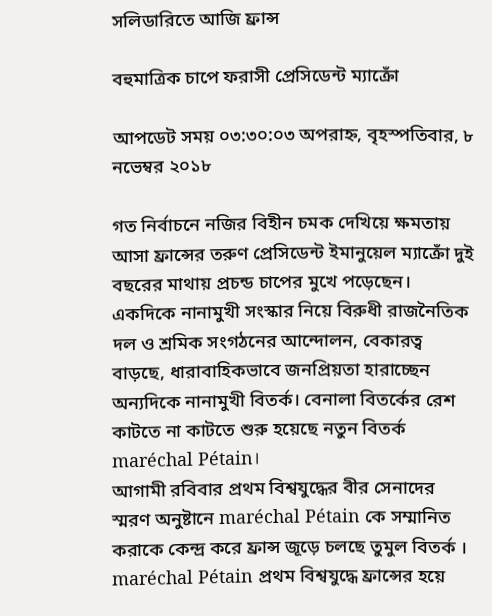সলিডারিতে আজি ফ্রান্স

বহুমাত্রিক চাপে ফরাসী প্রেসিডেন্ট ম্যাক্রোঁ

আপডেট সময় ০৩:৩০:০৩ অপরাহ্ন, বৃহস্পতিবার, ৮ নভেম্বর ২০১৮

গত নির্বাচনে নজির বিহীন চমক দেখিয়ে ক্ষমতায় আসা ফ্রান্সের তরুণ প্রেসিডেন্ট ইমানুয়েল ম্যাক্রোঁ দুই বছরের মাথায় প্রচন্ড চাপের মুখে পড়েছেন। একদিকে নানামুখী সংস্কার নিয়ে বিরুধী রাজনৈতিক দল ও শ্রমিক সংগঠনের আন্দোলন, বেকারত্ব বাড়ছে, ধারাবাহিকভাবে জনপ্রিয়তা হারাচ্ছেন অন্যদিকে নানামুখী বিতর্ক। বেনালা বিতর্কের রেশ কাটতে না কাটতে শুরু হয়েছে নতুন বিতর্ক maréchal Pétain।
আগামী রবিবার প্রথম বিশ্বযুদ্ধের বীর সেনাদের স্মরণ অনুষ্টানে maréchal Pétain কে সম্মানিত করাকে কেন্দ্র করে ফ্রান্স জূড়ে চলছে তুমুল বিতর্ক ।
maréchal Pétain প্রথম বিশ্বযুদ্ধে ফ্রান্সের হয়ে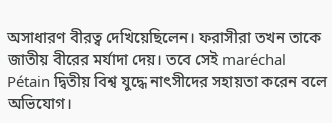অসাধারণ বীরত্ব দেখিয়েছিলেন। ফরাসীরা তখন তাকে জাতীয় বীরের মর্যাদা দেয়। তবে সেই maréchal Pétain দ্বিতীয় বিশ্ব যুদ্ধে নাৎসীদের সহায়তা করেন বলে অভিযোগ।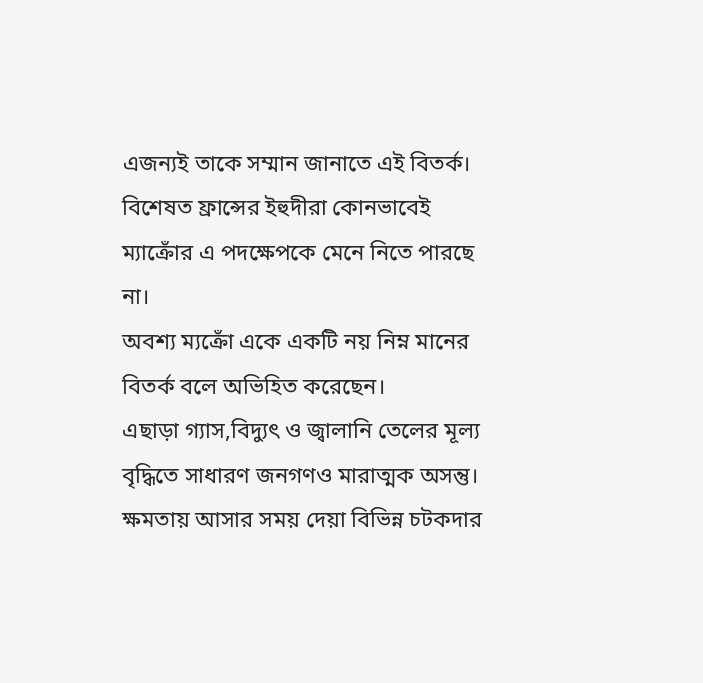এজন্যই তাকে সম্মান জানাতে এই বিতর্ক। বিশেষত ফ্রান্সের ইহুদীরা কোনভাবেই ম্যাক্রোঁর এ পদক্ষেপকে মেনে নিতে পারছে না।
অবশ্য ম্যক্রোঁ একে একটি নয় নিম্ন মানের বিতর্ক বলে অভিহিত করেছেন।
এছাড়া গ্যাস,বিদ্যুৎ ও জ্বালানি তেলের মূল্য বৃদ্ধিতে সাধারণ জনগণও মারাত্মক অসন্তু। ক্ষমতায় আসার সময় দেয়া বিভিন্ন চটকদার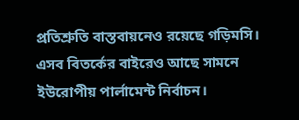প্রতিশ্রুতি বাস্তবায়নেও রয়েছে গড়িমসি।
এসব বিতর্কের বাইরেও আছে সামনে ইউরোপীয় পার্লামেন্ট নির্বাচন।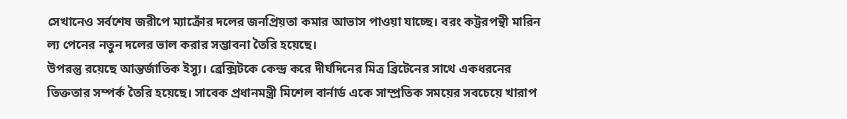সেখানেও সর্বশেষ জরীপে ম্যাক্রোঁর দলের জনপ্রিয়তা কমার আভাস পাওয়া যাচ্ছে। বরং কট্টরপন্থী মারিন ল্য পেনের নতুন দলের ভাল করার সম্ভাবনা তৈরি হয়েছে।
উপরন্তু রয়েছে আন্তর্জাতিক ইস্যু। ব্রেক্সিটকে কেন্দ্র করে দীর্ঘদিনের মিত্র ব্রিটেনের সাথে একধরনের তিক্ততার সম্পর্ক তৈরি হয়েছে। সাবেক প্রধানমন্ত্রী মিশেল বার্নার্ড একে সাম্প্রতিক সময়ের সবচেয়ে খারাপ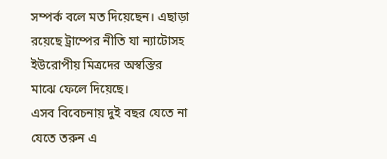সম্পর্ক বলে মত দিয়েছেন। এছাড়া রয়েছে ট্রাম্পের নীতি যা ন্যাটোসহ ইউরোপীয় মিত্রদের অস্বস্তির মাঝে ফেলে দিয়েছে।
এসব বিবেচনায় দুই বছর যেতে না যেতে তরুন এ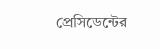প্রেসিডেন্টের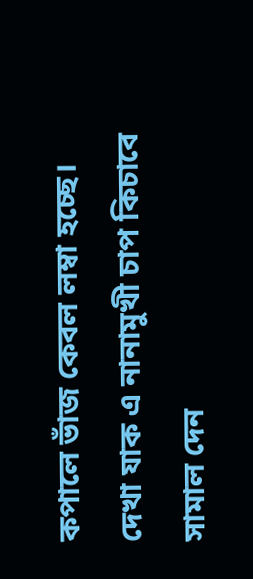কপালে ভাঁজ কেবল লম্বা হচ্ছে। দেখা যাক এ নানামুখী চাপ কিচাবে সামাল দেন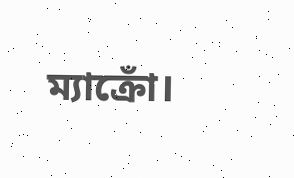ম্যাক্রোঁ।